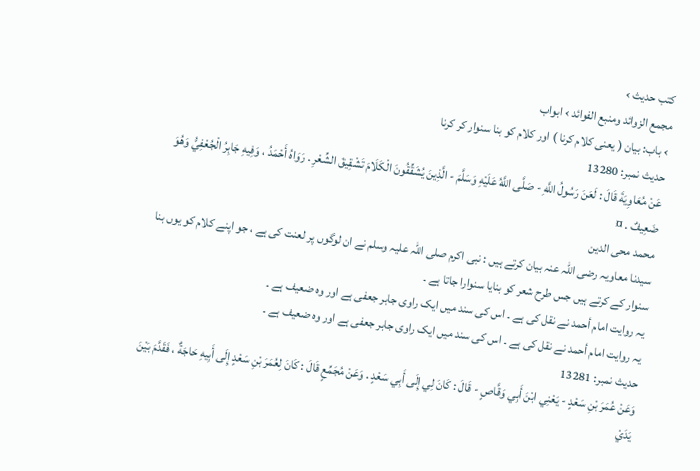کتب حدیث ›
مجمع الزوائد ومنبع الفوائد › ابواب
› باب: بیان ( یعنی کلام کرنا ) اور کلام کو بنا سنوار کر کرنا
حدیث نمبر: 13280
عَنْ مُعَاوِيَةَ قَالَ : لَعَنَ رَسُولُ اللَّهِ - صَلَّى اللَّهُ عَلَيْهِ وَسَلَّمَ - الَّذِينَ يُشَقِّقُونَ الْكَلَامَ تَشْقِيقَ الشِّعْرِ . رَوَاهُ أَحْمَدُ ، وَفِيهِ جَابِرُ الْجُعْفِيُّ وَهُوَ ضَعِيفٌ . ¤
محمد محی الدین
سیدنا معاویہ رضی اللہ عنہ بیان کرتے ہیں : نبی اکرم صلی اللہ علیہ وسلم نے ان لوگوں پر لعنت کی ہے ، جو اپنے کلام کو یوں بنا سنوار کے کرتے ہیں جس طرح شعر کو بنایا سنوارا جاتا ہے ۔
یہ روایت امام أحمد نے نقل کی ہے ۔ اس کی سند میں ایک راوی جابر جعفی ہے اور وہ ضعیف ہے ۔
یہ روایت امام أحمد نے نقل کی ہے ۔ اس کی سند میں ایک راوی جابر جعفی ہے اور وہ ضعیف ہے ۔
حدیث نمبر: 13281
وَعَنْ عُمَرَ بْنِ سَعْدٍ - يَعْنِي ابْنَ أَبِي وَقَّاصٍ - قَالَ : كَانَ لِي إِلَى أَبِي سَعْدٍ . وَعَنْ مُجَمِّعٍ قَالَ : كَانَ لِعُمَرَ بْنِ سَعْدٍ إِلَى أَبِيهِ حَاجَةٌ ، فَقَدَّمَ بَيْنَ يَدَيْ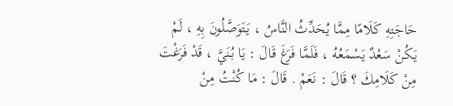حَاجَتِهِ كَلَامًا مِمَّا يُحَدِّثُ النَّاسُ ، يَتَوَصَّلُونَ بِهِ ، لَمْ يَكُنْ سَعْدٌ يَسْمَعُهُ ، فَلَمَّا فَرَغَ قَالَ : يَا بُنَيَّ ، قَدْ فَرَغْتَ مِنْ كَلَامِكَ ؟ قَالَ : نَعَمْ . قَالَ : مَا كُنْتُ مِنْ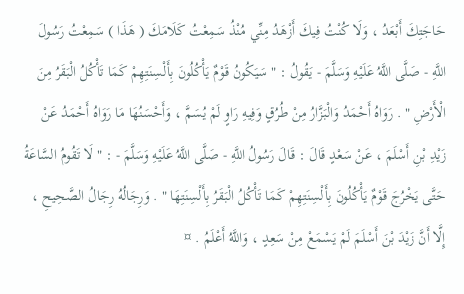حَاجَتِكَ أَبْعَدُ ، وَلَا كُنْتُ فِيكَ أَزْهَدُ مِنِّي مُنْذُ سَمِعْتُ كَلَامَكَ ( هَذَا ) سَمِعْتُ رَسُولَ اللَّهِ - صَلَّى اللَّهُ عَلَيْهِ وَسَلَّمَ - يَقُولُ : " سَيَكُونُ قَوْمٌ يَأْكُلُونَ بِأَلْسِنَتِهِمْ كَمَا تَأْكُلُ الْبَقَرُ مِنَ الْأَرْضِ " . رَوَاهُ أَحْمَدُ وَالْبَزَّارُ مِنْ طُرُقٍ وَفِيهِ رَاوٍ لَمْ يُسَمَّ ، وَأَحْسَنُهَا مَا رَوَاهُ أَحْمَدُ عَنْ زَيْدِ بْنِ أَسْلَمَ ، عَنْ سَعْدٍ قَالَ : قَالَ رَسُولُ اللَّهِ - صَلَّى اللَّهُ عَلَيْهِ وَسَلَّمَ - : " لَا تَقُومُ السَّاعَةُ حَتَّى يَخْرُجَ قَوْمٌ يَأْكُلُونَ بِأَلْسِنَتِهِمْ كَمَا تَأْكُلُ الْبَقَرُ بِأَلْسِنَتِهَا " . وَرِجَالُهُ رِجَالُ الصَّحِيحِ ، إِلَّا أَنَّ زَيْدَ بْنَ أَسْلَمَ لَمْ يَسْمَعْ مِنْ سَعِدٍ ، وَاللَّهُ أَعْلَمُ . ¤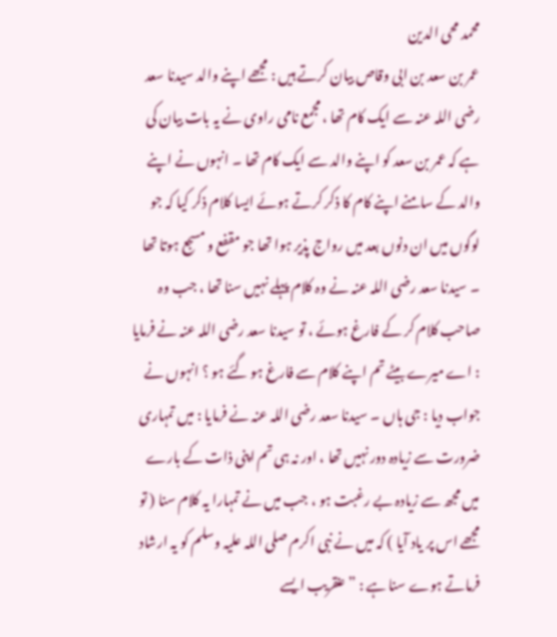محمد محی الدین
عمر بن سعد بن ابی وقاص بیان کرتے ہیں : مجھے اپنے والد سیدنا سعد رضی اللہ عنہ سے ایک کام تھا ، مجمع نامی راوی نے یہ بات بیان کی ہے کہ عمر بن سعد کو اپنے والد سے ایک کام تھا ۔ انہوں نے اپنے والد کے سامنے اپنے کام کا ذکر کرتے ہوئے ایسا کلام ذکر کیا کہ جو لوگوں میں ان دنوں بعد میں رواج پذیر ہوا تھا جو مقفع و مسجع ہوتا تھا ۔ سیدنا سعد رضی اللہ عنہ نے وہ کلام پہلے نہیں سنا تھا ، جب وہ صاحب کلام کر کے فارغ ہوئے ، تو سیدنا سعد رضی اللہ عنہ نے فرمایا : اے میرے بیٹے تم اپنے کلام سے فارغ ہو گئے ہو ؟ انہوں نے جواب دیا : جی ہاں ۔ سیدنا سعد رضی اللہ عنہ نے فرمایا : میں تمہاری ضرورت سے زیادہ دور نہیں تھا ، اور نہ ہی تم اپنی ذات کے بارے میں مجھ سے زیادہ بے رغبت ہو ، جب میں نے تمہارا یہ کلام سنا ( تو مجھے اس پر یاد آیا ) کہ میں نے نبی اکرم صلی اللہ علیہ وسلم کو یہ ارشاد فرماتے ہوے سنا ہے : ” عنقریب ایسے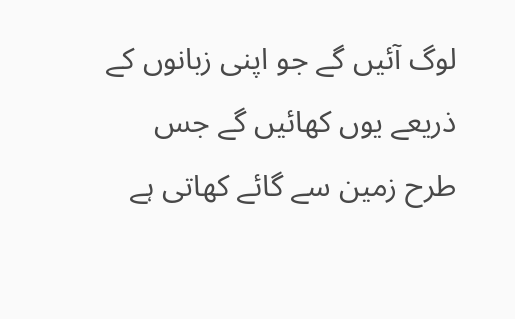لوگ آئیں گے جو اپنی زبانوں کے ذریعے یوں کھائیں گے جس طرح زمین سے گائے کھاتی ہے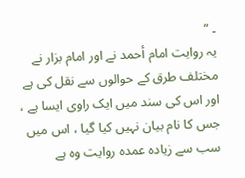۔ “
یہ روایت امام أحمد نے اور امام بزار نے مختلف طرق کے حوالوں سے نقل کی ہے اور اس کی سند میں ایک راوی ایسا ہے ، جس کا نام بیان نہیں کیا گیا ، اس میں سب سے زیادہ عمدہ روایت وہ ہے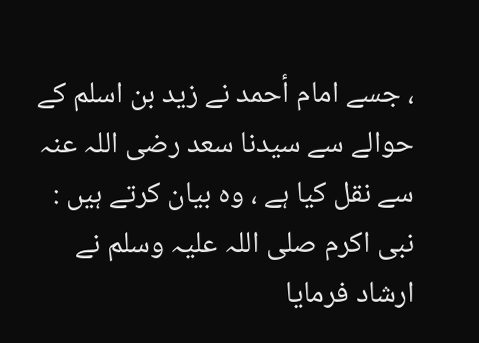، جسے امام أحمد نے زید بن اسلم کے حوالے سے سیدنا سعد رضی اللہ عنہ سے نقل کیا ہے ، وہ بیان کرتے ہیں : نبی اکرم صلی اللہ علیہ وسلم نے ارشاد فرمایا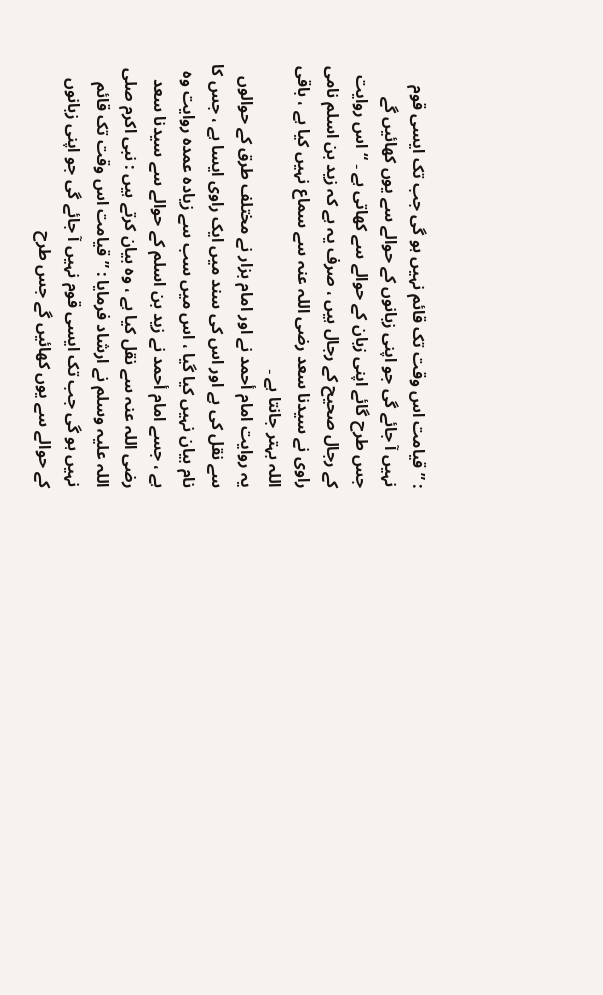: ” قیامت اس وقت تک قائم نہیں ہو گی جب تک ایسی قوم نہیں آ جائے گی جو اپنی زبانوں کے حوالے سے یوں کھائیں گے جس طرح گائے اپنی زبان کے حوالے سے کھاتی ہے ۔ “ اس روایت کے رجال صحیح کے رجال ہیں ، صرف یہ ہے کہ زید بن اسلم نامی راوی نے سیدنا سعد رضی اللہ عنہ سے سماع نہیں کیا ہے ، باقی اللہ بہتر جانتا ہے ۔
یہ روایت امام أحمد نے اور امام بزار نے مختلف طرق کے حوالوں سے نقل کی ہے اور اس کی سند میں ایک راوی ایسا ہے ، جس کا نام بیان نہیں کیا گیا ، اس میں سب سے زیادہ عمدہ روایت وہ ہے ، جسے امام أحمد نے زید بن اسلم کے حوالے سے سیدنا سعد رضی اللہ عنہ سے نقل کیا ہے ، وہ بیان کرتے ہیں : نبی اکرم صلی اللہ علیہ وسلم نے ارشاد فرمایا : ” قیامت اس وقت تک قائم نہیں ہو گی جب تک ایسی قوم نہیں آ جائے گی جو اپنی زبانوں کے حوالے سے یوں کھائیں گے جس طرح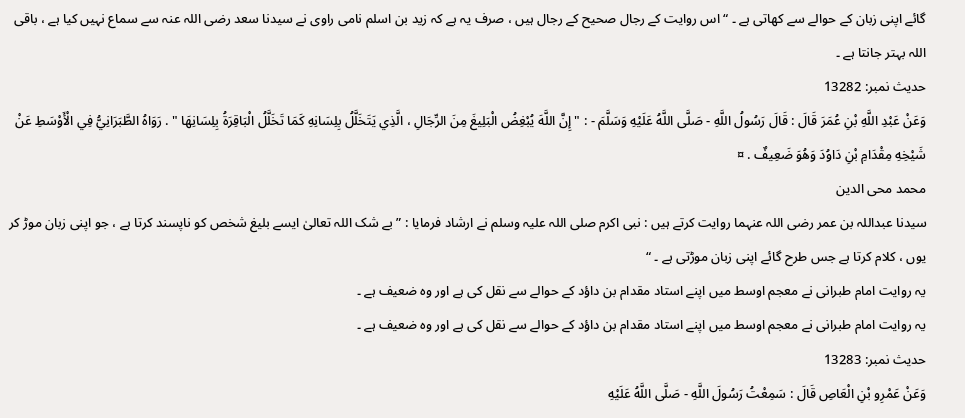گائے اپنی زبان کے حوالے سے کھاتی ہے ۔ “ اس روایت کے رجال صحیح کے رجال ہیں ، صرف یہ ہے کہ زید بن اسلم نامی راوی نے سیدنا سعد رضی اللہ عنہ سے سماع نہیں کیا ہے ، باقی اللہ بہتر جانتا ہے ۔
حدیث نمبر: 13282
وَعَنْ عَبْدِ اللَّهِ بْنِ عُمَرَ قَالَ : قَالَ رَسُولُ اللَّهِ - صَلَّى اللَّهُ عَلَيْهِ وَسَلَّمَ - : " إِنَّ اللَّهَ يُبْغِضُ الْبَلِيغَ مِنَ الرِّجَالِ ، الَّذِي يَتَخَلَّلُ بِلِسَانِهِ كَمَا تَخَلَّلُ الْبَاقِرَةُ بِلِسَانِهَا " . رَوَاهُ الطَّبَرَانِيُّ فِي الْأَوْسَطِ عَنْ شَيْخِهِ مِقْدَامِ بْنِ دَاوُدَ وَهُوَ ضَعِيفٌ . ¤
محمد محی الدین
سیدنا عبداللہ بن عمر رضی اللہ عنہما روایت کرتے ہیں : نبی اکرم صلی اللہ علیہ وسلم نے ارشاد فرمایا : ” بے شک اللہ تعالیٰ ایسے بلیغ شخص کو ناپسند کرتا ہے ، جو اپنی زبان موڑ کر یوں ، کلام کرتا ہے جس طرح گائے اپنی زبان موڑتی ہے ۔ “
یہ روایت امام طبرانی نے معجم اوسط میں اپنے استاد مقدام بن داؤد کے حوالے سے نقل کی ہے اور وہ ضعیف ہے ۔
یہ روایت امام طبرانی نے معجم اوسط میں اپنے استاد مقدام بن داؤد کے حوالے سے نقل کی ہے اور وہ ضعیف ہے ۔
حدیث نمبر: 13283
وَعَنْ عَمْرِو بْنِ الْعَاصِ قَالَ : سَمِعْتُ رَسُولَ اللَّهِ - صَلَّى اللَّهُ عَلَيْهِ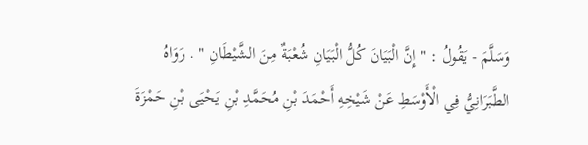وَسَلَّمَ - يَقُولُ : " إِنَّ الْبَيَانَ كُلُّ الْبَيَانِ شُعْبَةٌ مِنَ الشَّيْطَانِ " . رَوَاهُ الطَّبَرَانِيُّ فِي الْأَوْسَطِ عَنْ شَيْخِهِ أَحْمَدَ بْنِ مُحَمَّدِ بْنِ يَحْيَى بْنِ حَمْزَةَ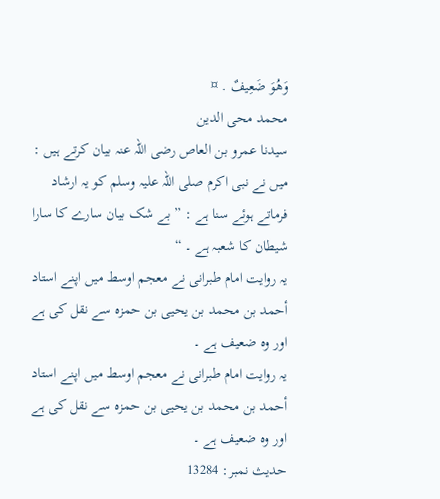وَهُوَ ضَعِيفٌ . ¤
محمد محی الدین
سیدنا عمرو بن العاص رضی اللہ عنہ بیان کرتے ہیں : میں نے نبی اکرم صلی اللہ علیہ وسلم کو یہ ارشاد فرماتے ہوئے سنا ہے : ” بے شک بیان سارے کا سارا شیطان کا شعبہ ہے ۔ “
یہ روایت امام طبرانی نے معجم اوسط میں اپنے استاد أحمد بن محمد بن یحیی بن حمزہ سے نقل کی ہے اور وہ ضعیف ہے ۔
یہ روایت امام طبرانی نے معجم اوسط میں اپنے استاد أحمد بن محمد بن یحیی بن حمزہ سے نقل کی ہے اور وہ ضعیف ہے ۔
حدیث نمبر: 13284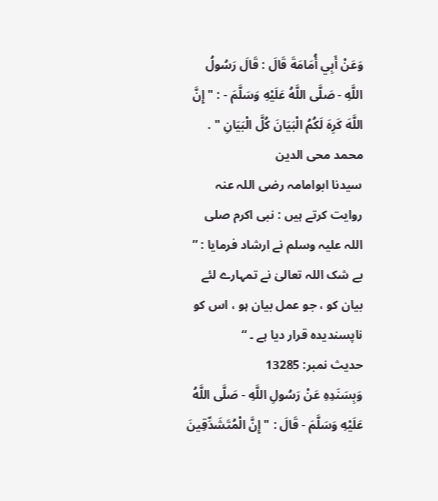وَعَنْ أَبِي أُمَامَةَ قَالَ : قَالَ رَسُولُ اللَّهِ - صَلَّى اللَّهُ عَلَيْهِ وَسَلَّمَ - : " إِنَّ اللَّهَ كَرِهَ لَكُمُ الْبَيَانَ كُلَّ الْبَيَانِ " .
محمد محی الدین
سیدنا ابوامامہ رضی اللہ عنہ روایت کرتے ہیں : نبی اکرم صلی اللہ علیہ وسلم نے ارشاد فرمایا : ” بے شک اللہ تعالیٰ نے تمہارے لئے بیان کو ، جو عمل بیان ہو ، اس کو ناپسندیدہ قرار دیا ہے ۔ “
حدیث نمبر: 13285
وَبِسَنَدِهِ عَنْ رَسُولِ اللَّهِ - صَلَّى اللَّهُ عَلَيْهِ وَسَلَّمَ - قَالَ : " إِنَّ الْمُتَشَدِّقِينَ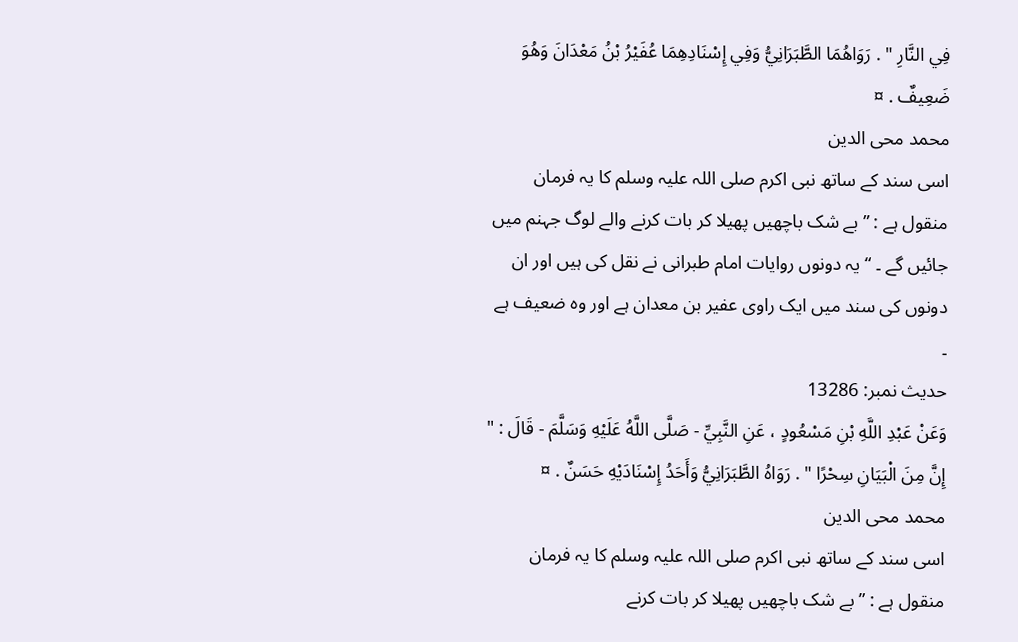فِي النَّارِ " . رَوَاهُمَا الطَّبَرَانِيُّ وَفِي إِسْنَادِهِمَا عُفَيْرُ بْنُ مَعْدَانَ وَهُوَ ضَعِيفٌ . ¤
محمد محی الدین
اسی سند کے ساتھ نبی اکرم صلی اللہ علیہ وسلم کا یہ فرمان منقول ہے : ” بے شک باچھیں پھیلا کر بات کرنے والے لوگ جہنم میں جائیں گے ۔ “ یہ دونوں روایات امام طبرانی نے نقل کی ہیں اور ان دونوں کی سند میں ایک راوی عفیر بن معدان ہے اور وہ ضعیف ہے ۔
حدیث نمبر: 13286
وَعَنْ عَبْدِ اللَّهِ بْنِ مَسْعُودٍ ، عَنِ النَّبِيِّ - صَلَّى اللَّهُ عَلَيْهِ وَسَلَّمَ - قَالَ : " إِنَّ مِنَ الْبَيَانِ سِحْرًا " . رَوَاهُ الطَّبَرَانِيُّ وَأَحَدُ إِسْنَادَيْهِ حَسَنٌ . ¤
محمد محی الدین
اسی سند کے ساتھ نبی اکرم صلی اللہ علیہ وسلم کا یہ فرمان منقول ہے : ” بے شک باچھیں پھیلا کر بات کرنے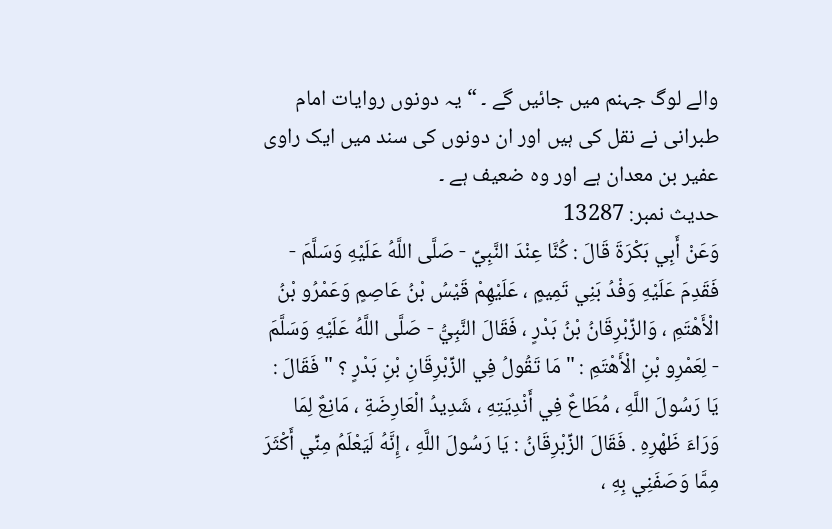والے لوگ جہنم میں جائیں گے ۔ “ یہ دونوں روایات امام طبرانی نے نقل کی ہیں اور ان دونوں کی سند میں ایک راوی عفیر بن معدان ہے اور وہ ضعیف ہے ۔
حدیث نمبر: 13287
وَعَنْ أَبِي بَكْرَةَ قَالَ : كُنَّا عِنْدَ النَّبِيِّ - صَلَّى اللَّهُ عَلَيْهِ وَسَلَّمَ - فَقَدِمَ عَلَيْهِ وَفْدُ بَنِي تَمِيمٍ ، عَلَيْهِمْ قَيْسُ بْنُ عَاصِمٍ وَعَمْرُو بْنُ الْأَهْتَمِ ، وَالزِّبْرِقَانُ بْنُ بَدْرٍ ، فَقَالَ النَّبِيُّ - صَلَّى اللَّهُ عَلَيْهِ وَسَلَّمَ - لِعَمْرِو بْنِ الْأَهْتَمِ : " مَا تَقُولُ فِي الزِّبْرِقَانِ بْنِ بَدْرٍ ؟ " فَقَالَ : يَا رَسُولَ اللَّهِ ، مُطَاعٌ فِي أَنْدِيَتِهِ ، شَدِيدُ الْعَارِضَةِ ، مَانِعٌ لِمَا وَرَاءَ ظَهْرِهِ . فَقَالَ الزِّبْرِقَانُ : يَا رَسُولَ اللَّهِ ، إِنَّهُ لَيَعْلَمُ مِنِّي أَكْثَرَ مِمَّا وَصَفَنِي بِهِ ،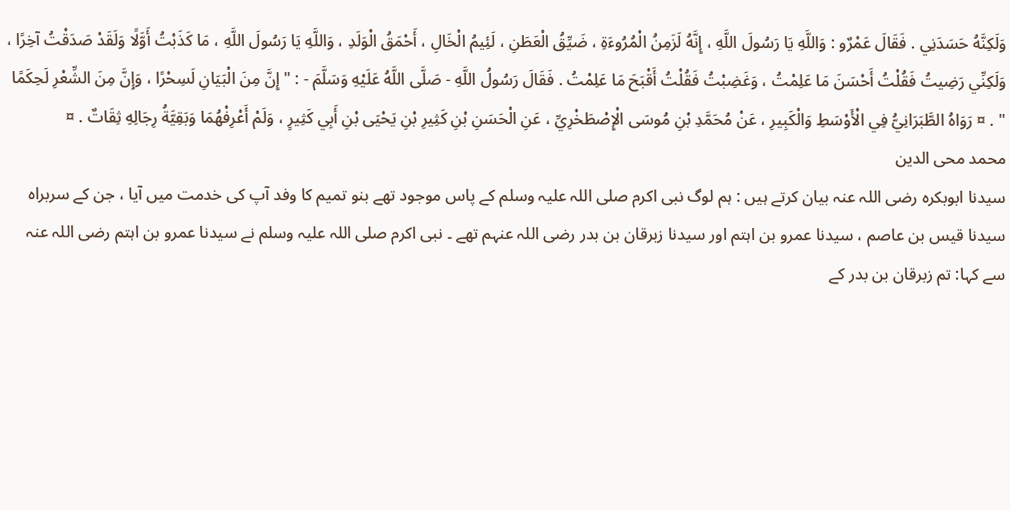وَلَكِنَّهُ حَسَدَنِي . فَقَالَ عَمْرٌو : وَاللَّهِ يَا رَسُولَ اللَّهِ ، إِنَّهُ لَزَمِنُ الْمُرُوءَةِ ، ضَيِّقُ الْعَطَنِ ، لَئِيمُ الْخَالِ ، أَحْمَقُ الْوَلَدِ ، وَاللَّهِ يَا رَسُولَ اللَّهِ ، مَا كَذَبْتُ أَوَّلًا وَلَقَدْ صَدَقْتُ آخِرًا ، وَلَكِنِّي رَضِيتُ فَقُلْتُ أَحْسَنَ مَا عَلِمْتُ ، وَغَضِبْتُ فَقُلْتُ أَقْبَحَ مَا عَلِمْتُ . فَقَالَ رَسُولُ اللَّهِ - صَلَّى اللَّهُ عَلَيْهِ وَسَلَّمَ - : " إِنَّ مِنَ الْبَيَانِ لَسِحْرًا ، وَإِنَّ مِنَ الشِّعْرِ لَحِكَمًا " . ¤ رَوَاهُ الطَّبَرَانِيُّ فِي الْأَوْسَطِ وَالْكَبِيرِ ، عَنْ مُحَمَّدِ بْنِ مُوسَى الْإِصْطَخْرِيِّ ، عَنِ الْحَسَنِ بْنِ كَثِيرِ بْنِ يَحْيَى بْنِ أَبِي كَثِيرٍ ، وَلَمْ أَعْرِفْهُمَا وَبَقِيَّةُ رِجَالِهِ ثِقَاتٌ . ¤
محمد محی الدین
سیدنا ابوبکرہ رضی اللہ عنہ بیان کرتے ہیں : ہم لوگ نبی اکرم صلی اللہ علیہ وسلم کے پاس موجود تھے بنو تمیم کا وفد آپ کی خدمت میں آیا ، جن کے سربراہ سیدنا قیس بن عاصم ، سیدنا عمرو بن اہتم اور سیدنا زبرقان بن بدر رضی اللہ عنہم تھے ۔ نبی اکرم صلی اللہ علیہ وسلم نے سیدنا عمرو بن اہتم رضی اللہ عنہ سے کہا: تم زبرقان بن بدر کے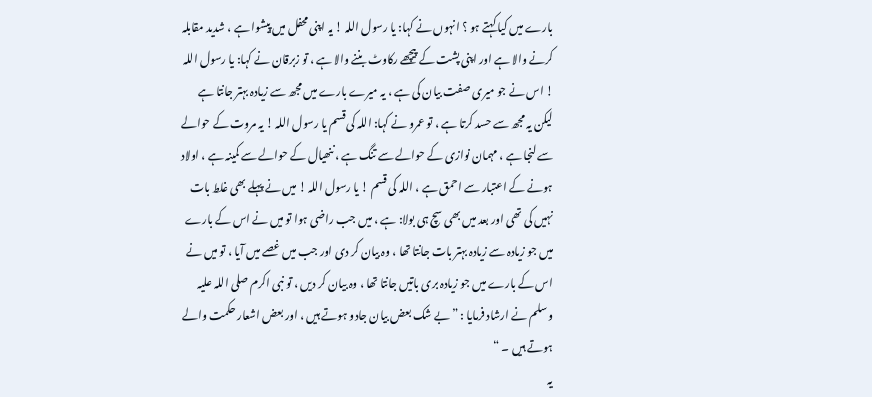بارے میں کیا کہتے ہو ؟ انہوں نے کہا: یا رسول اللہ ! یہ اپنی محفل میں پیشوا ہے ، شدید مقابلہ کرنے والا ہے اور اپنی پشت کے پیچھے رکاوٹ بننے والا ہے ، تو زبرقان نے کہا: یا رسول اللہ ! اس نے جو میری صفت بیان کی ہے ، یہ میرے بارے میں مجھ سے زیادہ بہتر جانتا ہے لیکن یہ مجھ سے حسد کرتا ہے ، تو عمرو نے کہا: اللہ کی قسم یا رسول اللہ ! یہ مروت کے حوالے سے لنجا ہے ، مہمان نوازی کے حوالے سے تنگ ہے ، ننھیال کے حوالے سے کمینہ ہے ، اولاد ہونے کے اعتبار سے احمق ہے ، اللہ کی قسم ! یا رسول اللہ ! میں نے پہلے بھی غلط بات نہیں کی تھی اور بعد میں بھی سچ ہی بولا: ہے ، میں جب راضی ہوا تو میں نے اس کے بارے میں جو زیادہ سے زیادہ بہتر بات جانتا تھا ، وہ بیان کر دی اور جب میں غصے میں آیا ، تو میں نے اس کے بارے میں جو زیادہ بری باتیں جانتا تھا ، وہ بیان کر دیں ، تو نبی اکرم صلی اللہ علیہ وسلم نے ارشاد فرمایا : ” بے شک بعض بیان جادو ہوتے ہیں ، اور بعض اشعار حکمت والے ہوتے ہیں ۔ “
یہ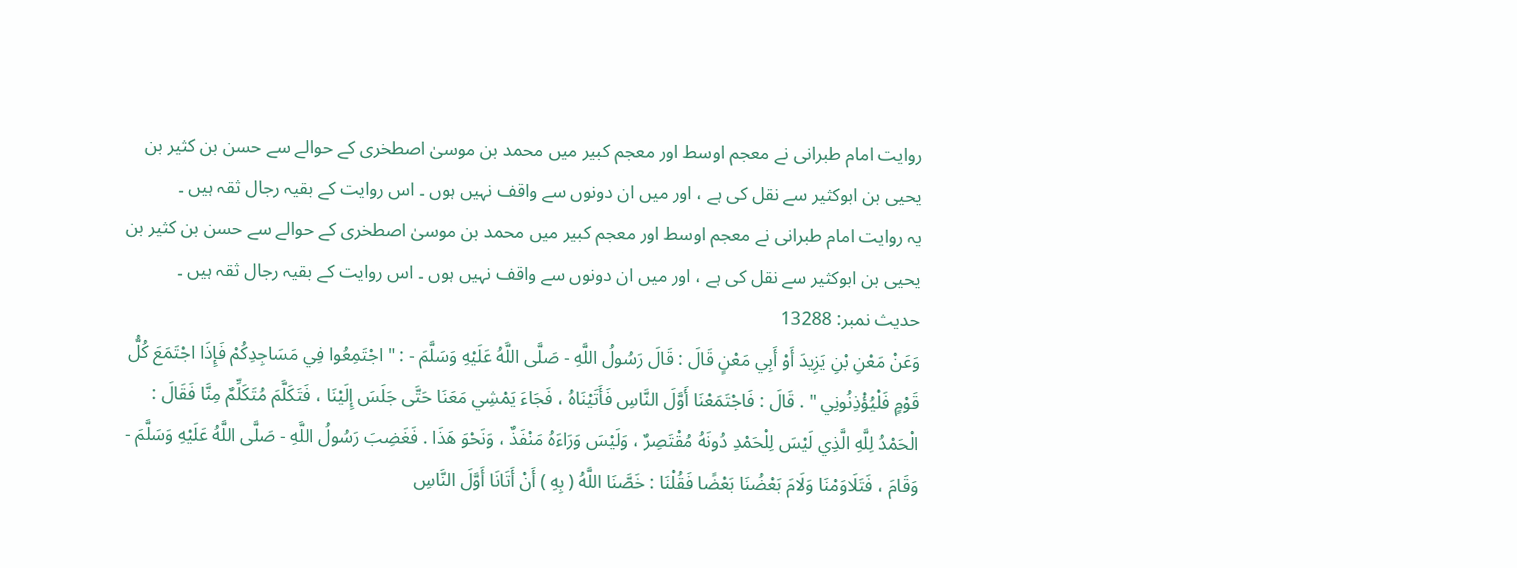روایت امام طبرانی نے معجم اوسط اور معجم کبیر میں محمد بن موسیٰ اصطخری کے حوالے سے حسن بن کثیر بن یحیی بن ابوکثیر سے نقل کی ہے ، اور میں ان دونوں سے واقف نہیں ہوں ۔ اس روایت کے بقیہ رجال ثقہ ہیں ۔
یہ روایت امام طبرانی نے معجم اوسط اور معجم کبیر میں محمد بن موسیٰ اصطخری کے حوالے سے حسن بن کثیر بن یحیی بن ابوکثیر سے نقل کی ہے ، اور میں ان دونوں سے واقف نہیں ہوں ۔ اس روایت کے بقیہ رجال ثقہ ہیں ۔
حدیث نمبر: 13288
وَعَنْ مَعْنِ بْنِ يَزِيدَ أَوْ أَبِي مَعْنٍ قَالَ : قَالَ رَسُولُ اللَّهِ - صَلَّى اللَّهُ عَلَيْهِ وَسَلَّمَ - : " اجْتَمِعُوا فِي مَسَاجِدِكُمْ فَإِذَا اجْتَمَعَ كُلُّ قَوْمٍ فَلْيُؤْذِنُونِي " . قَالَ : فَاجْتَمَعْنَا أَوَّلَ النَّاسِ فَأَتَيْنَاهُ ، فَجَاءَ يَمْشِي مَعَنَا حَتَّى جَلَسَ إِلَيْنَا ، فَتَكَلَّمَ مُتَكَلِّمٌ مِنَّا فَقَالَ : الْحَمْدُ لِلَّهِ الَّذِي لَيْسَ لِلْحَمْدِ دُونَهُ مُقْتَصِرٌ ، وَلَيْسَ وَرَاءَهُ مَنْفَذٌ ، وَنَحْوَ هَذَا . فَغَضِبَ رَسُولُ اللَّهِ - صَلَّى اللَّهُ عَلَيْهِ وَسَلَّمَ - وَقَامَ ، فَتَلَاوَمْنَا وَلَامَ بَعْضُنَا بَعْضًا فَقُلْنَا : خَصَّنَا اللَّهُ ( بِهِ ) أَنْ أَتَانَا أَوَّلَ النَّاسِ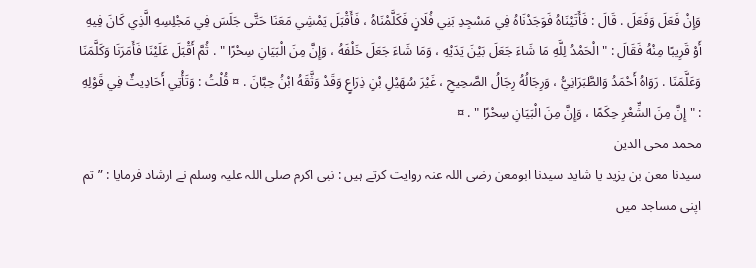وَإِنْ فَعَلَ وَفَعَلَ . قَالَ : فَأَتَيْنَاهُ فَوَجَدْنَاهُ فِي مَسْجِدِ بَنِي فُلَانٍ فَكَلَّمْنَاهُ ، فَأَقْبَلَ يَمْشِي مَعَنَا حَتَّى جَلَسَ فِي مَجْلِسِهِ الَّذِي كَانَ فِيهِ أَوْ قَرِيبًا مِنْهُ فَقَالَ : " الْحَمْدُ لِلَّهِ مَا شَاءَ جَعَلَ بَيْنَ يَدَيْهِ ، وَمَا شَاءَ جَعَلَ خَلْفَهُ ، وَإِنَّ مِنَ الْبَيَانِ سِحْرًا " . ثُمَّ أَقْبَلَ عَلَيْنَا فَأَمَرَنَا وَكَلَّمَنَا وَعَلَّمَنَا . رَوَاهُ أَحْمَدُ وَالطَّبَرَانِيُّ ، وَرِجَالُهُ رِجَالُ الصَّحِيحِ ، غَيْرَ سُهَيْلِ بْنِ ذِرَاعٍ وَقَدْ وَثَّقَهُ ابْنُ حِبَّانَ . ¤ قُلْتُ : وَتَأْتِي أَحَادِيثٌ فِي قَوْلِهِ : " إِنَّ مِنَ الشِّعْرِ حِكَمًا ، وَإِنَّ مِنَ الْبَيَانِ سِحْرًا " . ¤
محمد محی الدین
سیدنا معن بن یزید یا شاید سیدنا ابومعن رضی اللہ عنہ روایت کرتے ہیں : نبی اکرم صلی اللہ علیہ وسلم نے ارشاد فرمایا : ” تم اپنی مساجد میں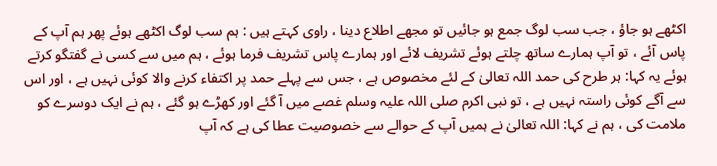اکٹھے ہو جاؤ ، جب سب لوگ جمع ہو جائیں تو مجھے اطلاع دینا ، راوی کہتے ہیں : ہم سب لوگ اکٹھے ہوئے پھر ہم آپ کے پاس آئے ، تو آپ ہمارے ساتھ چلتے ہوئے تشریف لائے اور ہمارے پاس تشریف فرما ہوئے ، ہم میں سے کسی نے گفتگو کرتے ہوئے یہ کہا: ہر طرح کی حمد اللہ تعالیٰ کے لئے مخصوص ہے ، جس سے پہلے حمد پر اکتفاء کرنے والا کوئی نہیں ہے ، اور اس سے آگے کوئی راستہ نہیں ہے ، تو نبی اکرم صلی اللہ علیہ وسلم غصے میں آ گئے اور کھڑے ہو گئے ، ہم نے ایک دوسرے کو ملامت کی ، ہم نے کہا: اللہ تعالیٰ نے ہمیں آپ کے حوالے سے خصوصیت عطا کی ہے کہ آپ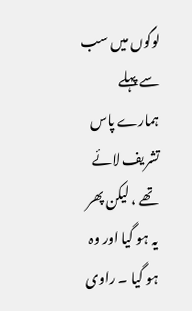لوگوں میں سب سے پہلے ہمارے پاس تشریف لائے تھے ، لیکن پھر یہ ہو گیا اور وہ ہو گیا ۔ راوی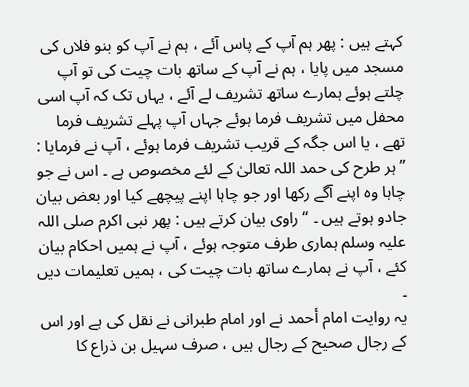کہتے ہیں : پھر ہم آپ کے پاس آئے ، ہم نے آپ کو بنو فلاں کی مسجد میں پایا ، ہم نے آپ کے ساتھ بات چیت کی تو آپ چلتے ہوئے ہمارے ساتھ تشریف لے آئے ، یہاں تک کہ آپ اسی محفل میں تشریف فرما ہوئے جہاں آپ پہلے تشریف فرما تھے ، یا اس جگہ کے قریب تشریف فرما ہوئے ، آپ نے فرمایا : ” ہر طرح کی حمد اللہ تعالیٰ کے لئے مخصوص ہے ۔ اس نے جو چاہا وہ اپنے آگے رکھا اور جو چاہا اپنے پیچھے کیا اور بعض بیان جادو ہوتے ہیں ۔ “ راوی بیان کرتے ہیں : پھر نبی اکرم صلی اللہ علیہ وسلم ہماری طرف متوجہ ہوئے ، آپ نے ہمیں احکام بیان کئے ، آپ نے ہمارے ساتھ بات چیت کی ، ہمیں تعلیمات دیں ۔
یہ روایت امام أحمد نے اور امام طبرانی نے نقل کی ہے اور اس کے رجال صحیح کے رجال ہیں ، صرف سہیل بن ذراع کا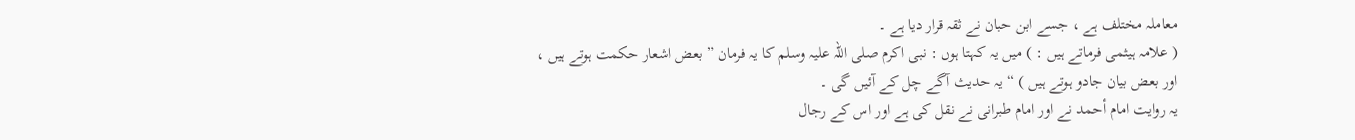معاملہ مختلف ہے ، جسے ابن حبان نے ثقہ قرار دیا ہے ۔
( علامہ ہیثمی فرماتے ہیں : ) میں یہ کہتا ہوں : نبی اکرم صلی اللہ علیہ وسلم کا یہ فرمان ” بعض اشعار حکمت ہوتے ہیں ، اور بعض بیان جادو ہوتے ہیں ) “ یہ حدیث آگے چل کے آئیں گی ۔
یہ روایت امام أحمد نے اور امام طبرانی نے نقل کی ہے اور اس کے رجال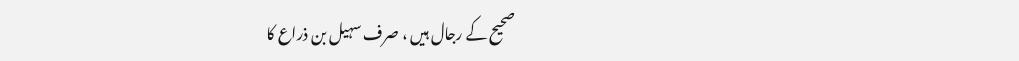صحیح کے رجال ہیں ، صرف سہیل بن ذراع کا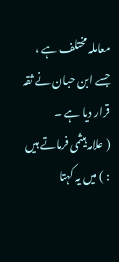معاملہ مختلف ہے ، جسے ابن حبان نے ثقہ قرار دیا ہے ۔
( علامہ ہیثمی فرماتے ہیں : ) میں یہ کہتا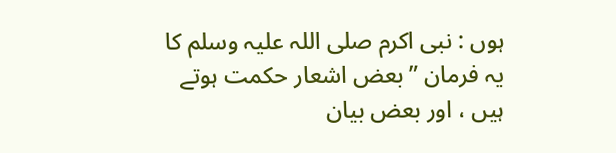ہوں : نبی اکرم صلی اللہ علیہ وسلم کا یہ فرمان ” بعض اشعار حکمت ہوتے ہیں ، اور بعض بیان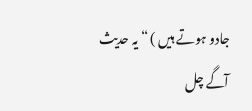جادو ہوتے ہیں ) “ یہ حدیث آگے چل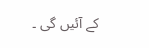کے آئیں گی ۔